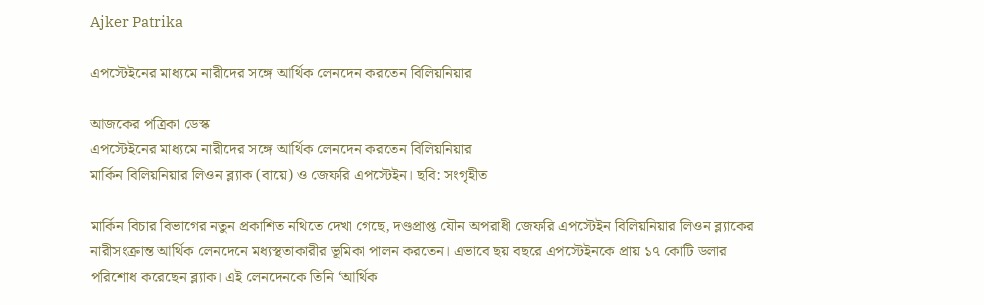Ajker Patrika

এপস্টেইনের মাধ্যমে নারীদের সঙ্গে আর্থিক লেনদেন করতেন বিলিয়নিয়ার

আজকের পত্রিকা ডেস্ক
এপস্টেইনের মাধ্যমে নারীদের সঙ্গে আর্থিক লেনদেন করতেন বিলিয়নিয়ার
মার্কিন বিলিয়নিয়ার লিওন ব্ল্যাক (বায়ে) ও জেফরি এপস্টেইন। ছবি: সংগৃহীত

মার্কিন বিচার বিভাগের নতুন প্রকাশিত নথিতে দেখা গেছে, দণ্ডপ্রাপ্ত যৌন অপরাধী জেফরি এপস্টেইন বিলিয়নিয়ার লিওন ব্ল্যাকের নারীসংক্রান্ত আর্থিক লেনদেনে মধ্যস্থতাকারীর ভূমিকা পালন করতেন। এভাবে ছয় বছরে এপস্টেইনকে প্রায় ১৭ কোটি ডলার পরিশোধ করেছেন ব্ল্যাক। এই লেনদেনকে তিনি ‘আর্থিক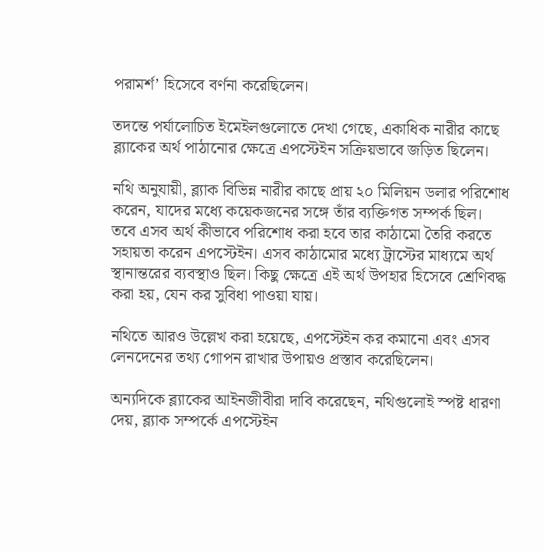পরামর্শ’ হিসেবে বর্ণনা করেছিলেন।

তদন্তে পর্যালোচিত ইমেইলগুলোতে দেখা গেছে, একাধিক নারীর কাছে ব্ল্যাকের অর্থ পাঠানোর ক্ষেত্রে এপস্টেইন সক্রিয়ভাবে জড়িত ছিলেন।

নথি অনুযায়ী, ব্ল্যাক বিভিন্ন নারীর কাছে প্রায় ২০ মিলিয়ন ডলার পরিশোধ করেন, যাদের মধ্যে কয়েকজনের সঙ্গে তাঁর ব্যক্তিগত সম্পর্ক ছিল। তবে এসব অর্থ কীভাবে পরিশোধ করা হবে তার কাঠামো তৈরি করতে সহায়তা করেন এপস্টেইন। এসব কাঠামোর মধ্যে ট্রাস্টের মাধ্যমে অর্থ স্থানান্তরের ব্যবস্থাও ছিল। কিছু ক্ষেত্রে এই অর্থ উপহার হিসেবে শ্রেণিবদ্ধ করা হয়, যেন কর সুবিধা পাওয়া যায়।

নথিতে আরও উল্লেখ করা হয়েছে, এপস্টেইন কর কমানো এবং এসব লেনদেনের তথ্য গোপন রাখার উপায়ও প্রস্তাব করেছিলেন।

অন্যদিকে ব্ল্যাকের আইনজীবীরা দাবি করেছেন, নথিগুলোই স্পষ্ট ধারণা দেয়, ব্ল্যাক সম্পর্কে এপস্টেইন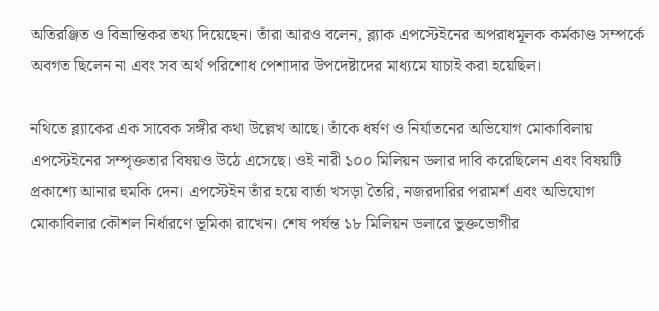অতিরঞ্জিত ও বিভ্রান্তিকর তথ্য দিয়েছেন। তাঁরা আরও বলেন, ব্ল্যাক এপস্টেইনের অপরাধমূলক কর্মকাণ্ড সম্পর্কে অবগত ছিলেন না এবং সব অর্থ পরিশোধ পেশাদার উপদেষ্টাদের মাধ্যমে যাচাই করা হয়েছিল।

নথিতে ব্ল্যাকের এক সাবেক সঙ্গীর কথা উল্লেখ আছে। তাঁকে ধর্ষণ ও নির্যাতনের অভিযোগ মোকাবিলায় এপস্টেইনের সম্পৃক্ততার বিষয়ও উঠে এসেছে। ওই নারী ১০০ মিলিয়ন ডলার দাবি করেছিলেন এবং বিষয়টি প্রকাশ্যে আনার হুমকি দেন। এপস্টেইন তাঁর হয়ে বার্তা খসড়া তৈরি, নজরদারির পরামর্শ এবং অভিযোগ মোকাবিলার কৌশল নির্ধারণে ভূমিকা রাখেন। শেষ পর্যন্ত ১৮ মিলিয়ন ডলারে ভুক্তভোগীর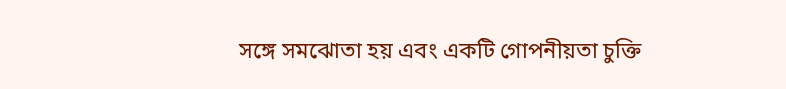সঙ্গে সমঝোতা হয় এবং একটি গোপনীয়তা চুক্তি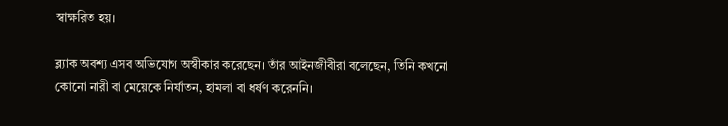স্বাক্ষরিত হয়।

ব্ল্যাক অবশ্য এসব অভিযোগ অস্বীকার করেছেন। তাঁর আইনজীবীরা বলেছেন, তিনি কখনো কোনো নারী বা মেয়েকে নির্যাতন, হামলা বা ধর্ষণ করেননি।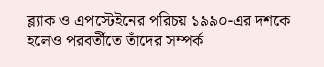ব্ল্যাক ও এপস্টেইনের পরিচয় ১৯৯০-এর দশকে হলেও পরবর্তীতে তাঁদের সম্পর্ক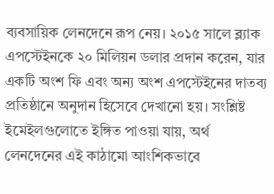ব্যবসায়িক লেনদেনে রূপ নেয়। ২০১৫ সালে ব্ল্যাক এপস্টেইনকে ২০ মিলিয়ন ডলার প্রদান করেন, যার একটি অংশ ফি এবং অন্য অংশ এপস্টেইনের দাতব্য প্রতিষ্ঠানে অনুদান হিসেবে দেখানো হয়। সংশ্লিষ্ট ইমেইলগুলোতে ইঙ্গিত পাওয়া যায়, অর্থ লেনদেনের এই কাঠামো আংশিকভাবে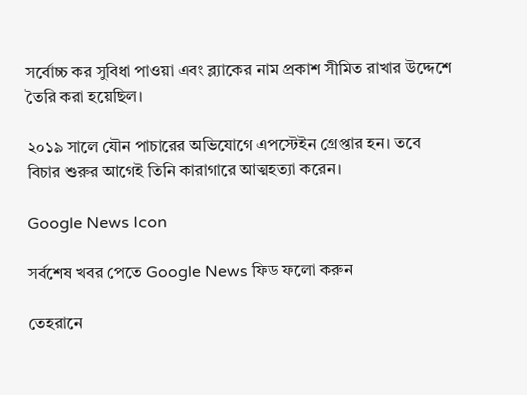সর্বোচ্চ কর সুবিধা পাওয়া এবং ব্ল্যাকের নাম প্রকাশ সীমিত রাখার উদ্দেশে তৈরি করা হয়েছিল।

২০১৯ সালে যৌন পাচারের অভিযোগে এপস্টেইন গ্রেপ্তার হন। তবে বিচার শুরুর আগেই তিনি কারাগারে আত্মহত্যা করেন।

Google News Icon

সর্বশেষ খবর পেতে Google News ফিড ফলো করুন

তেহরানে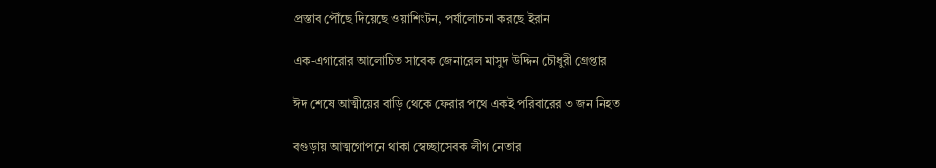প্রস্তাব পৌঁছে দিয়েছে ওয়াশিংটন, পর্যালোচনা করছে ইরান

এক-এগারোর আলোচিত সাবেক জেনারেল মাসুদ উদ্দিন চৌধুরী গ্রেপ্তার

ঈদ শেষে আত্মীয়ের বাড়ি থেকে ফেরার পথে একই পরিবারের ৩ জন নিহত

বগুড়ায় আত্মগোপনে থাকা স্বেচ্ছাসেবক লীগ নেতার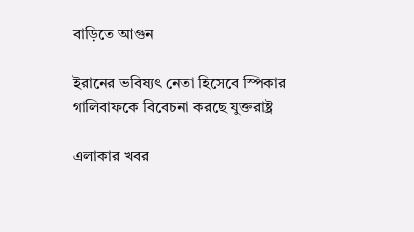বাড়িতে আগুন

ইরানের ভবিষ্যৎ নেতা হিসেবে স্পিকার গালিবাফকে বিবেচনা করছে যুক্তরাষ্ট্র

এলাকার খবর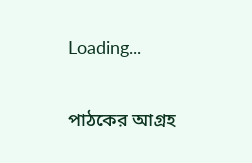Loading...

পাঠকের আগ্রহ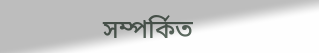সম্পর্কিত